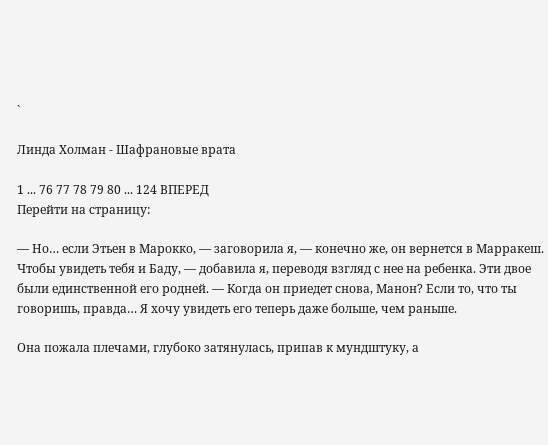`

Линда Холман - Шафрановые врата

1 ... 76 77 78 79 80 ... 124 ВПЕРЕД
Перейти на страницу:

— Но… если Этьен в Марокко, — заговорила я, — конечно же, он вернется в Марракеш. Чтобы увидеть тебя и Баду, — добавила я, переводя взгляд с нее на ребенка. Эти двое были единственной его родней. — Когда он приедет снова, Манон? Если то, что ты говоришь, правда… Я хочу увидеть его теперь даже больше, чем раньше.

Она пожала плечами, глубоко затянулась, припав к мундштуку, а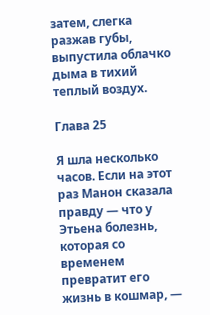затем, слегка разжав губы, выпустила облачко дыма в тихий теплый воздух.

Глава 25

Я шла несколько часов. Если на этот раз Манон сказала правду — что у Этьена болезнь, которая со временем превратит его жизнь в кошмар, —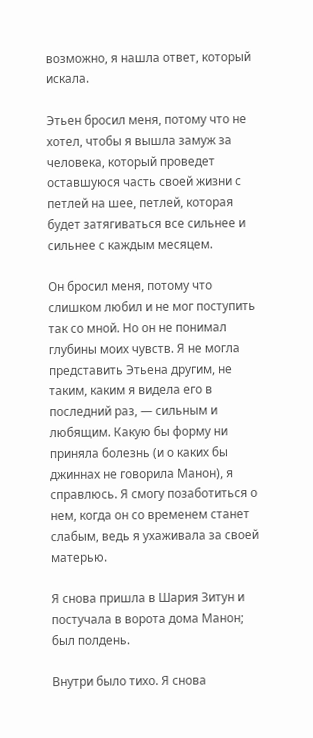возможно, я нашла ответ, который искала.

Этьен бросил меня, потому что не хотел, чтобы я вышла замуж за человека, который проведет оставшуюся часть своей жизни с петлей на шее, петлей, которая будет затягиваться все сильнее и сильнее с каждым месяцем.

Он бросил меня, потому что слишком любил и не мог поступить так со мной. Но он не понимал глубины моих чувств. Я не могла представить Этьена другим, не таким, каким я видела его в последний раз, — сильным и любящим. Какую бы форму ни приняла болезнь (и о каких бы джиннах не говорила Манон), я справлюсь. Я смогу позаботиться о нем, когда он со временем станет слабым, ведь я ухаживала за своей матерью.

Я снова пришла в Шария Зитун и постучала в ворота дома Манон; был полдень.

Внутри было тихо. Я снова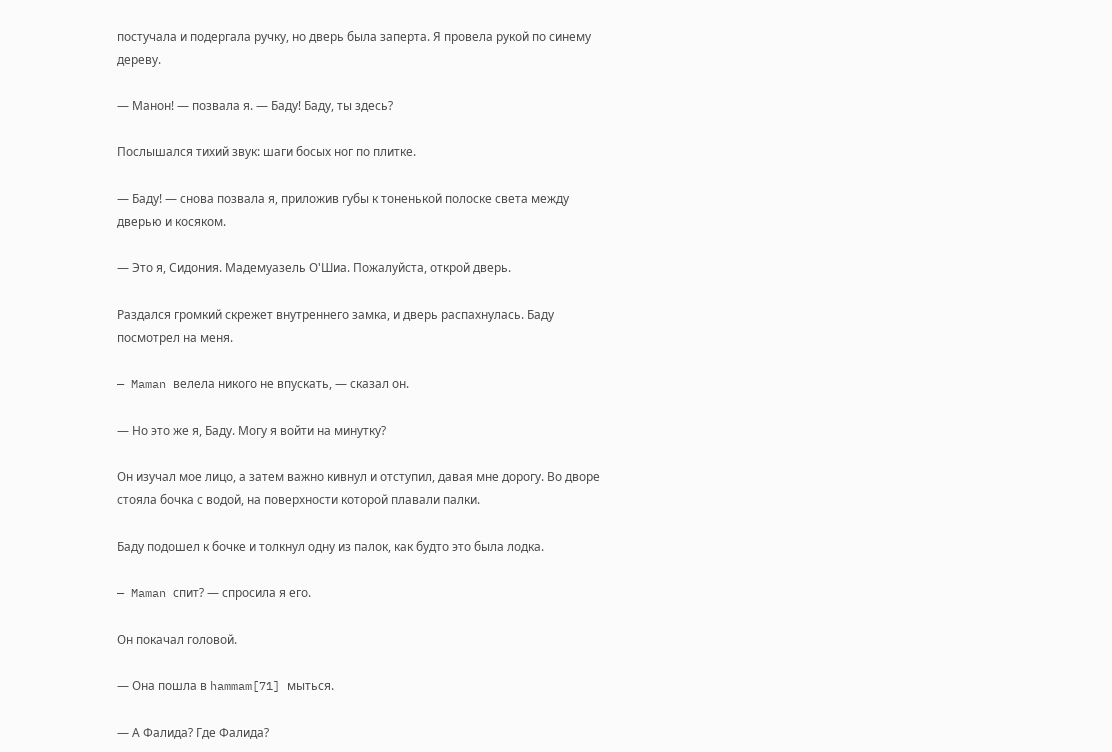постучала и подергала ручку, но дверь была заперта. Я провела рукой по синему дереву.

— Манон! — позвала я. — Баду! Баду, ты здесь?

Послышался тихий звук: шаги босых ног по плитке.

— Баду! — снова позвала я, приложив губы к тоненькой полоске света между дверью и косяком.

— Это я, Сидония. Мадемуазель О'Шиа. Пожалуйста, открой дверь.

Раздался громкий скрежет внутреннего замка, и дверь распахнулась. Баду посмотрел на меня.

— Maman велела никого не впускать, — сказал он.

— Но это же я, Баду. Могу я войти на минутку?

Он изучал мое лицо, а затем важно кивнул и отступил, давая мне дорогу. Во дворе стояла бочка с водой, на поверхности которой плавали палки.

Баду подошел к бочке и толкнул одну из палок, как будто это была лодка.

— Maman спит? — спросила я его.

Он покачал головой.

— Она пошла в hammam[71] мыться.

— А Фалида? Где Фалида?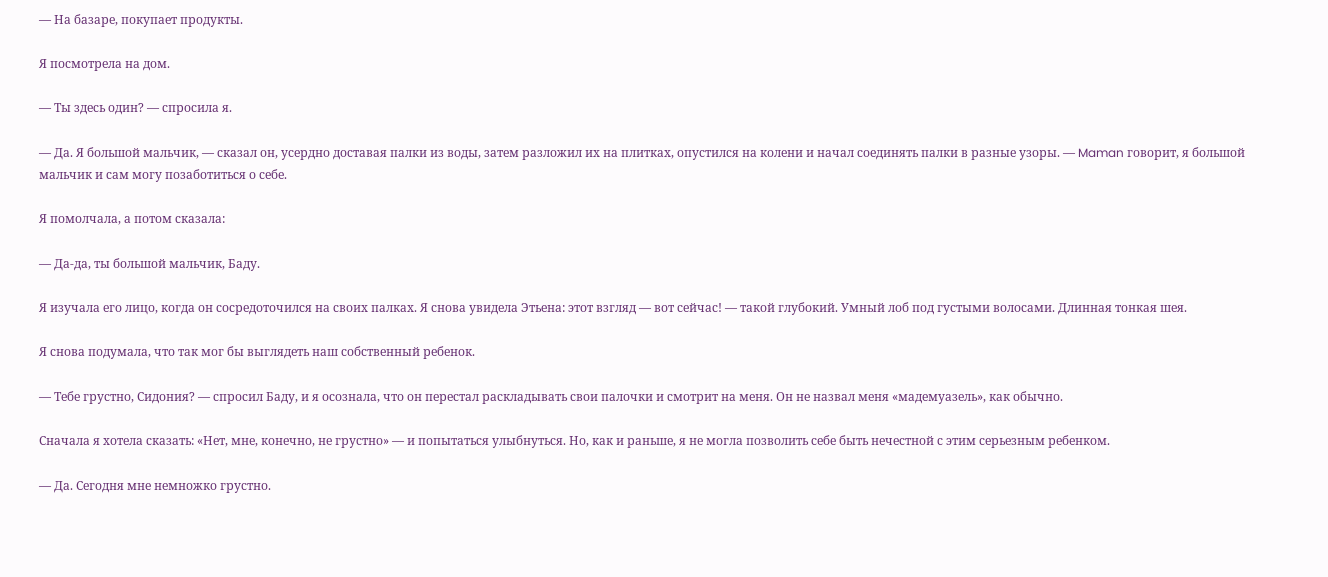— На базаре, покупает продукты.

Я посмотрела на дом.

— Ты здесь один? — спросила я.

— Да. Я большой мальчик, — сказал он, усердно доставая палки из воды, затем разложил их на плитках, опустился на колени и начал соединять палки в разные узоры. — Maman говорит, я большой мальчик и сам могу позаботиться о себе.

Я помолчала, а потом сказала:

— Да-да, ты большой мальчик, Баду.

Я изучала его лицо, когда он сосредоточился на своих палках. Я снова увидела Этьена: этот взгляд — вот сейчас! — такой глубокий. Умный лоб под густыми волосами. Длинная тонкая шея.

Я снова подумала, что так мог бы выглядеть наш собственный ребенок.

— Тебе грустно, Сидония? — спросил Баду, и я осознала, что он перестал раскладывать свои палочки и смотрит на меня. Он не назвал меня «мадемуазель», как обычно.

Сначала я хотела сказать: «Нет, мне, конечно, не грустно» — и попытаться улыбнуться. Но, как и раньше, я не могла позволить себе быть нечестной с этим серьезным ребенком.

— Да. Сегодня мне немножко грустно.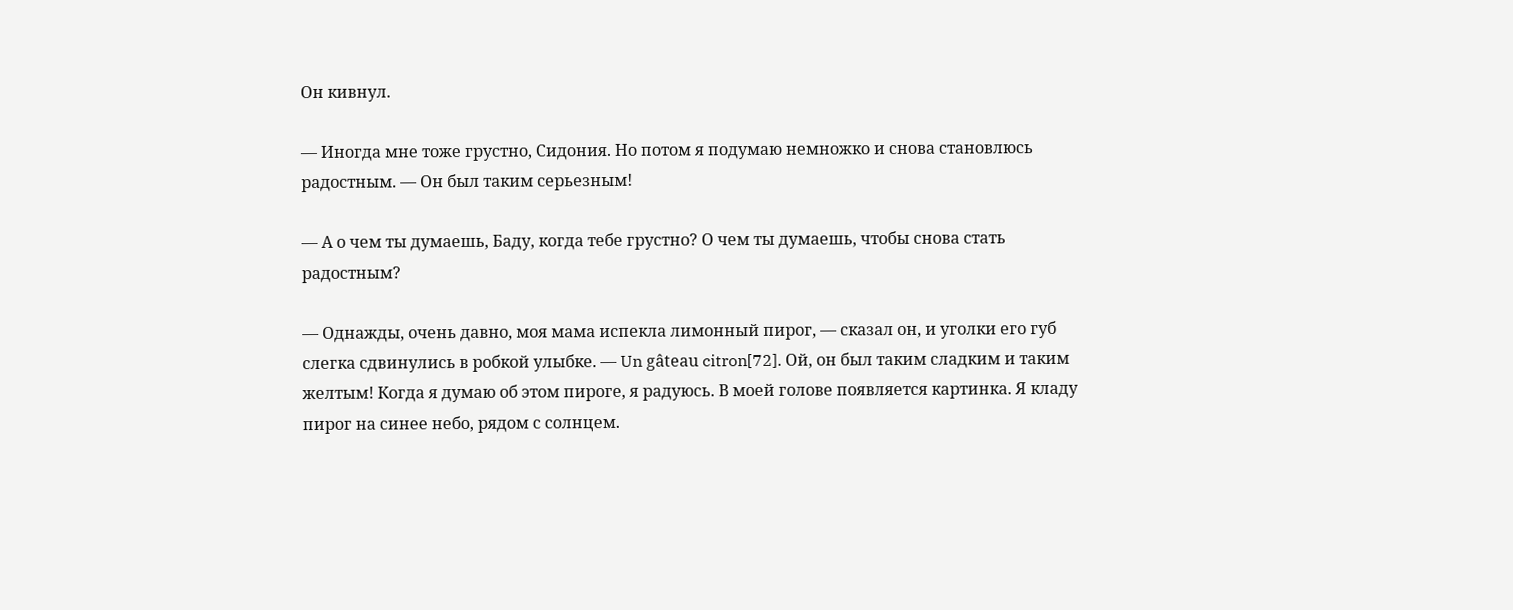Он кивнул.

— Иногда мне тоже грустно, Сидония. Но потом я подумаю немножко и снова становлюсь радостным. — Он был таким серьезным!

— А о чем ты думаешь, Баду, когда тебе грустно? О чем ты думаешь, чтобы снова стать радостным?

— Однажды, очень давно, моя мама испекла лимонный пирог, — сказал он, и уголки его губ слегка сдвинулись в робкой улыбке. — Un gâteau citron[72]. Ой, он был таким сладким и таким желтым! Когда я думаю об этом пироге, я радуюсь. В моей голове появляется картинка. Я кладу пирог на синее небо, рядом с солнцем.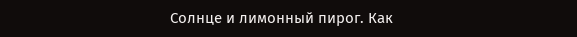Солнце и лимонный пирог. Как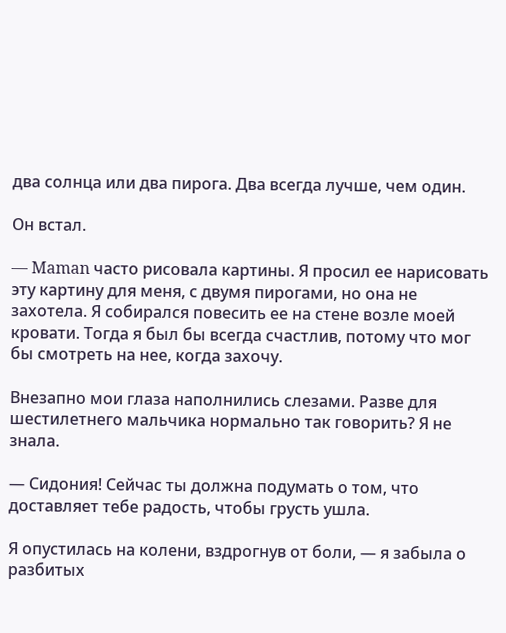два солнца или два пирога. Два всегда лучше, чем один.

Он встал.

— Maman часто рисовала картины. Я просил ее нарисовать эту картину для меня, с двумя пирогами, но она не захотела. Я собирался повесить ее на стене возле моей кровати. Тогда я был бы всегда счастлив, потому что мог бы смотреть на нее, когда захочу.

Внезапно мои глаза наполнились слезами. Разве для шестилетнего мальчика нормально так говорить? Я не знала.

— Сидония! Сейчас ты должна подумать о том, что доставляет тебе радость, чтобы грусть ушла.

Я опустилась на колени, вздрогнув от боли, — я забыла о разбитых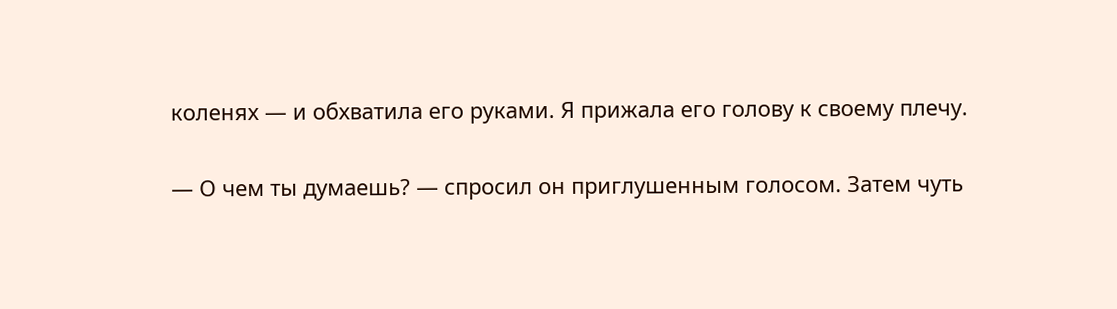коленях — и обхватила его руками. Я прижала его голову к своему плечу.

— О чем ты думаешь? — спросил он приглушенным голосом. Затем чуть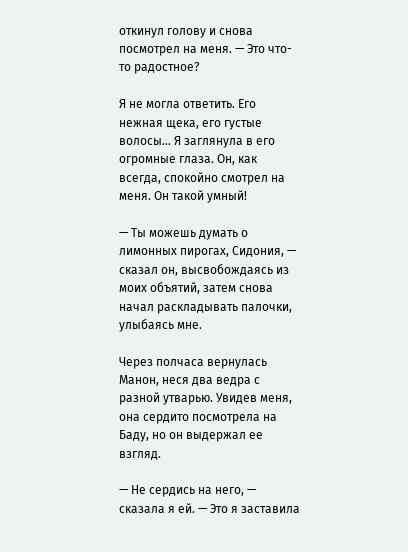откинул голову и снова посмотрел на меня. — Это что-то радостное?

Я не могла ответить. Его нежная щека, его густые волосы… Я заглянула в его огромные глаза. Он, как всегда, спокойно смотрел на меня. Он такой умный!

— Ты можешь думать о лимонных пирогах, Сидония, — сказал он, высвобождаясь из моих объятий, затем снова начал раскладывать палочки, улыбаясь мне.

Через полчаса вернулась Манон, неся два ведра с разной утварью. Увидев меня, она сердито посмотрела на Баду, но он выдержал ее взгляд.

— Не сердись на него, — сказала я ей. — Это я заставила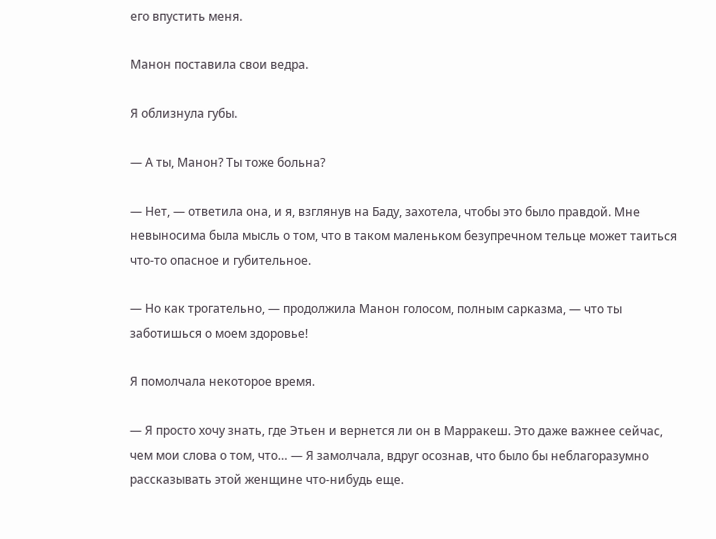его впустить меня.

Манон поставила свои ведра.

Я облизнула губы.

— А ты, Манон? Ты тоже больна?

— Нет, — ответила она, и я, взглянув на Баду, захотела, чтобы это было правдой. Мне невыносима была мысль о том, что в таком маленьком безупречном тельце может таиться что-то опасное и губительное.

— Но как трогательно, — продолжила Манон голосом, полным сарказма, — что ты заботишься о моем здоровье!

Я помолчала некоторое время.

— Я просто хочу знать, где Этьен и вернется ли он в Марракеш. Это даже важнее сейчас, чем мои слова о том, что… — Я замолчала, вдруг осознав, что было бы неблагоразумно рассказывать этой женщине что-нибудь еще.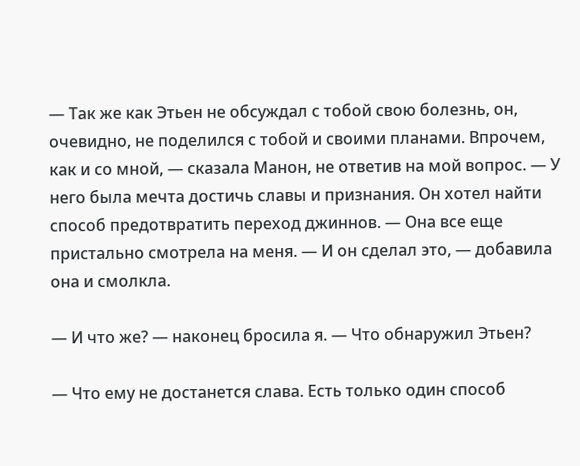— Так же как Этьен не обсуждал с тобой свою болезнь, он, очевидно, не поделился с тобой и своими планами. Впрочем, как и со мной, — сказала Манон, не ответив на мой вопрос. — У него была мечта достичь славы и признания. Он хотел найти способ предотвратить переход джиннов. — Она все еще пристально смотрела на меня. — И он сделал это, — добавила она и смолкла.

— И что же? — наконец бросила я. — Что обнаружил Этьен?

— Что ему не достанется слава. Есть только один способ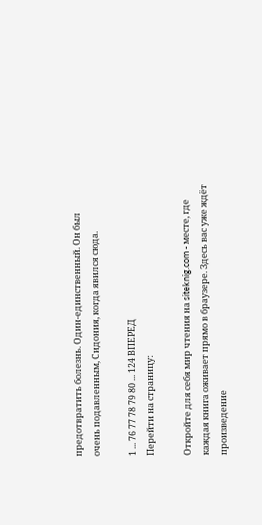предотвратить болезнь. Один-единственный. Он был очень подавленным, Сидония, когда явился сюда.

1 ... 76 77 78 79 80 ... 124 ВПЕРЕД
Перейти на страницу:

Откройте для себя мир чтения на siteknig.com - месте, где каждая книга оживает прямо в браузере. Здесь вас уже ждёт произведение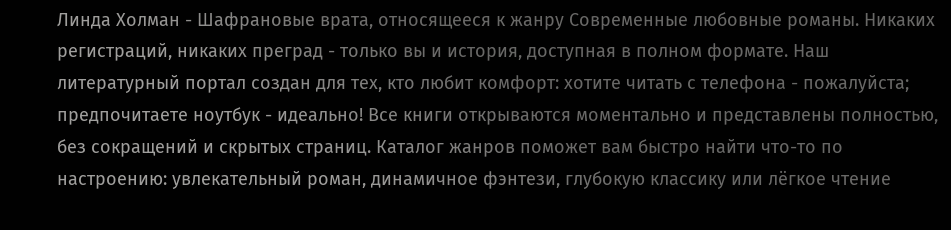Линда Холман - Шафрановые врата, относящееся к жанру Современные любовные романы. Никаких регистраций, никаких преград - только вы и история, доступная в полном формате. Наш литературный портал создан для тех, кто любит комфорт: хотите читать с телефона - пожалуйста; предпочитаете ноутбук - идеально! Все книги открываются моментально и представлены полностью, без сокращений и скрытых страниц. Каталог жанров поможет вам быстро найти что-то по настроению: увлекательный роман, динамичное фэнтези, глубокую классику или лёгкое чтение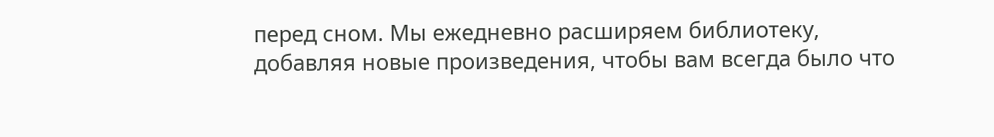перед сном. Мы ежедневно расширяем библиотеку, добавляя новые произведения, чтобы вам всегда было что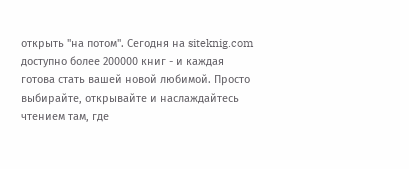открыть "на потом". Сегодня на siteknig.com доступно более 200000 книг - и каждая готова стать вашей новой любимой. Просто выбирайте, открывайте и наслаждайтесь чтением там, где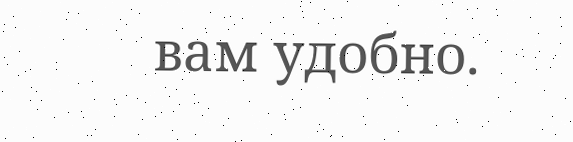вам удобно.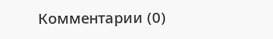Комментарии (0)